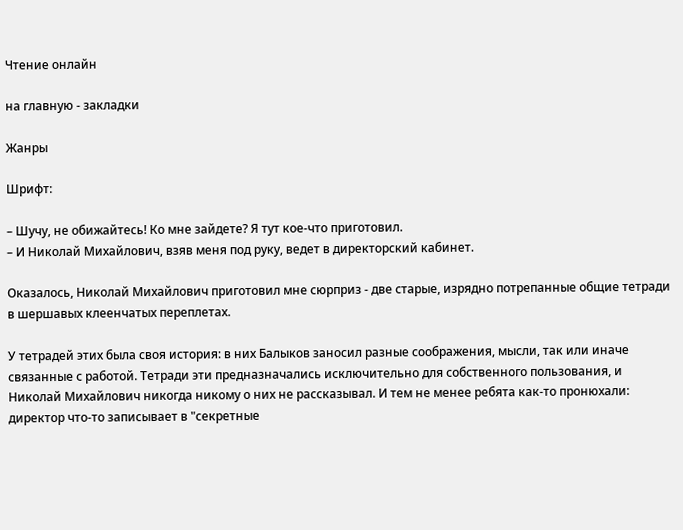Чтение онлайн

на главную - закладки

Жанры

Шрифт:

– Шучу, не обижайтесь! Ко мне зайдете? Я тут кое-что приготовил.
– И Николай Михайлович, взяв меня под руку, ведет в директорский кабинет.

Оказалось, Николай Михайлович приготовил мне сюрприз - две старые, изрядно потрепанные общие тетради в шершавых клеенчатых переплетах.

У тетрадей этих была своя история: в них Балыков заносил разные соображения, мысли, так или иначе связанные с работой. Тетради эти предназначались исключительно для собственного пользования, и Николай Михайлович никогда никому о них не рассказывал. И тем не менее ребята как-то пронюхали: директор что-то записывает в "секретные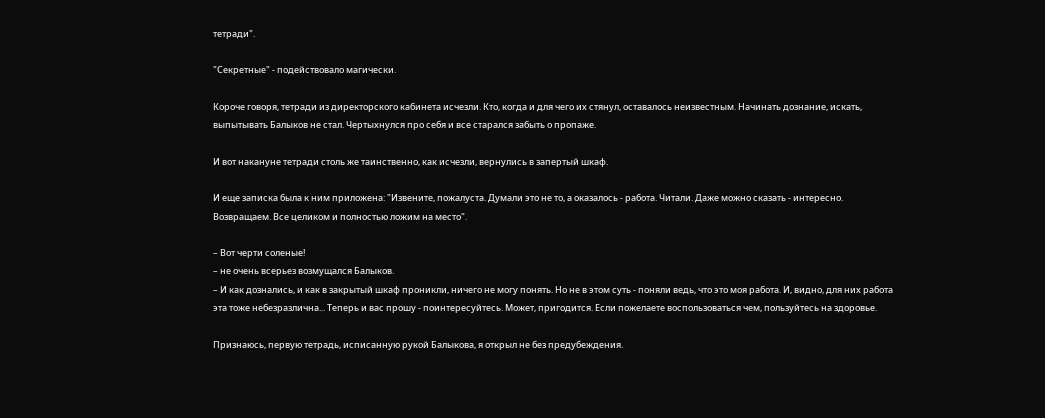тетради".

"Секретные" - подействовало магически.

Короче говоря, тетради из директорского кабинета исчезли. Кто, когда и для чего их стянул, оставалось неизвестным. Начинать дознание, искать, выпытывать Балыков не стал. Чертыхнулся про себя и все старался забыть о пропаже.

И вот накануне тетради столь же таинственно, как исчезли, вернулись в запертый шкаф.

И еще записка была к ним приложена: "Извените, пожалуста. Думали это не то, а оказалось - работа. Читали. Даже можно сказать - интересно. Возвращаем. Все целиком и полностью ложим на место".

– Вот черти соленые!
– не очень всерьез возмущался Балыков.
– И как дознались, и как в закрытый шкаф проникли, ничего не могу понять. Но не в этом суть - поняли ведь, что это моя работа. И, видно, для них работа эта тоже небезразлична... Теперь и вас прошу - поинтересуйтесь. Может, пригодится. Если пожелаете воспользоваться чем, пользуйтесь на здоровье.

Признаюсь, первую тетрадь, исписанную рукой Балыкова, я открыл не без предубеждения.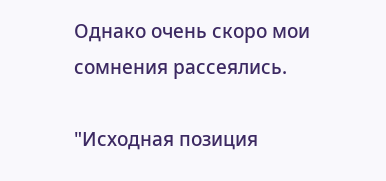Однако очень скоро мои сомнения рассеялись.

"Исходная позиция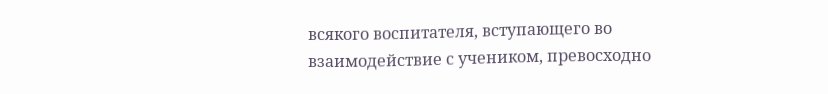всякого воспитателя, вступающего во взаимодействие с учеником, превосходно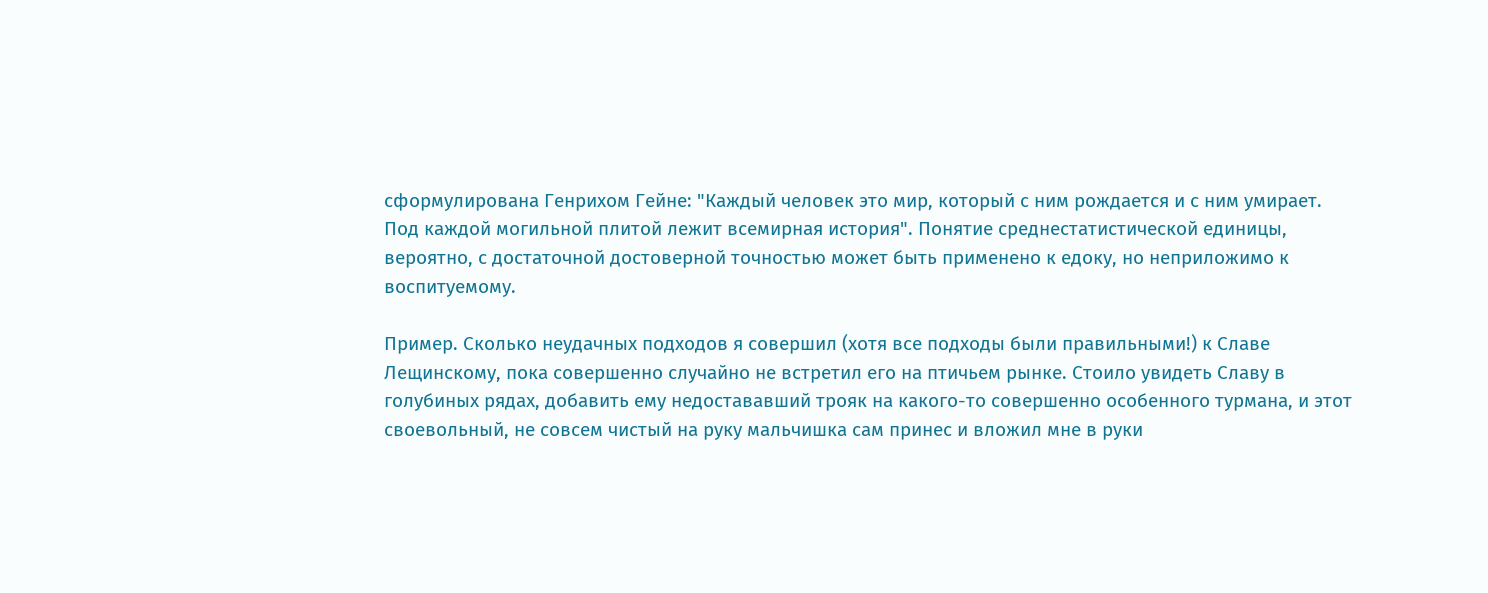сформулирована Генрихом Гейне: "Каждый человек это мир, который с ним рождается и с ним умирает. Под каждой могильной плитой лежит всемирная история". Понятие среднестатистической единицы, вероятно, с достаточной достоверной точностью может быть применено к едоку, но неприложимо к воспитуемому.

Пример. Сколько неудачных подходов я совершил (хотя все подходы были правильными!) к Славе Лещинскому, пока совершенно случайно не встретил его на птичьем рынке. Стоило увидеть Славу в голубиных рядах, добавить ему недостававший трояк на какого-то совершенно особенного турмана, и этот своевольный, не совсем чистый на руку мальчишка сам принес и вложил мне в руки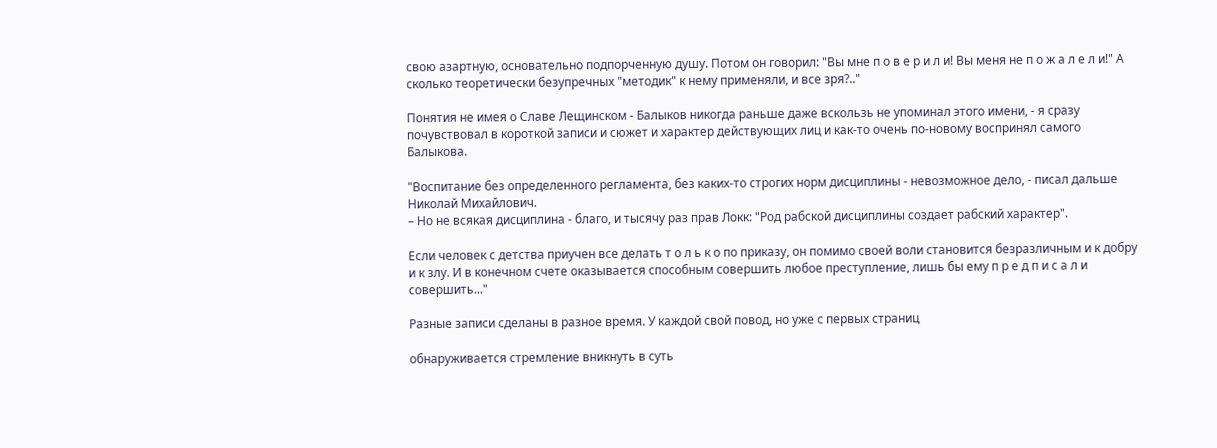свою азартную, основательно подпорченную душу. Потом он говорил: "Вы мне п о в е р и л и! Вы меня не п о ж а л е л и!" А сколько теоретически безупречных "методик" к нему применяли, и все зря?.."

Понятия не имея о Славе Лещинском - Балыков никогда раньше даже вскользь не упоминал этого имени, - я сразу почувствовал в короткой записи и сюжет и характер действующих лиц и как-то очень по-новому воспринял самого Балыкова.

"Воспитание без определенного регламента, без каких-то строгих норм дисциплины - невозможное дело, - писал дальше Николай Михайлович.
– Но не всякая дисциплина - благо, и тысячу раз прав Локк: "Род рабской дисциплины создает рабский характер".

Если человек с детства приучен все делать т о л ь к о по приказу, он помимо своей воли становится безразличным и к добру и к злу. И в конечном счете оказывается способным совершить любое преступление, лишь бы ему п р е д п и с а л и совершить..."

Разные записи сделаны в разное время. У каждой свой повод, но уже с первых страниц

обнаруживается стремление вникнуть в суть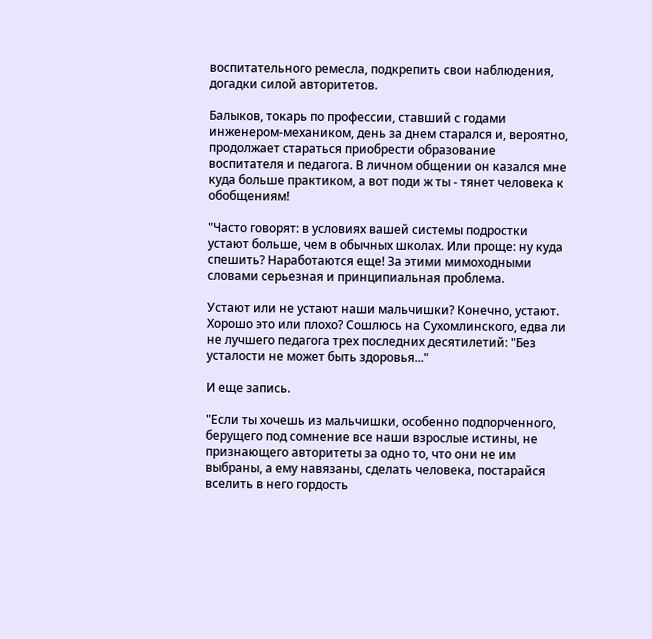воспитательного ремесла, подкрепить свои наблюдения, догадки силой авторитетов.

Балыков, токарь по профессии, ставший с годами инженером-механиком, день за днем старался и, вероятно, продолжает стараться приобрести образование воспитателя и педагога. В личном общении он казался мне куда больше практиком, а вот поди ж ты - тянет человека к обобщениям!

"Часто говорят: в условиях вашей системы подростки устают больше, чем в обычных школах. Или проще: ну куда спешить? Наработаются еще! За этими мимоходными словами серьезная и принципиальная проблема.

Устают или не устают наши мальчишки? Конечно, устают. Хорошо это или плохо? Сошлюсь на Сухомлинского, едва ли не лучшего педагога трех последних десятилетий: "Без усталости не может быть здоровья..."

И еще запись.

"Если ты хочешь из мальчишки, особенно подпорченного, берущего под сомнение все наши взрослые истины, не признающего авторитеты за одно то, что они не им выбраны, а ему навязаны, сделать человека, постарайся вселить в него гордость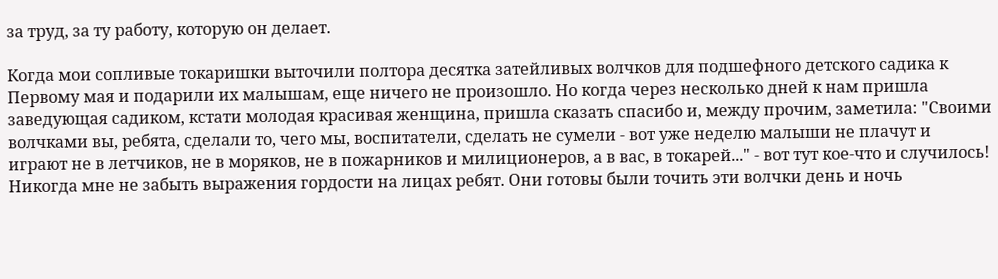за труд, за ту работу, которую он делает.

Когда мои сопливые токаришки выточили полтора десятка затейливых волчков для подшефного детского садика к Первому мая и подарили их малышам, еще ничего не произошло. Но когда через несколько дней к нам пришла заведующая садиком, кстати молодая красивая женщина, пришла сказать спасибо и, между прочим, заметила: "Своими волчками вы, ребята, сделали то, чего мы, воспитатели, сделать не сумели - вот уже неделю малыши не плачут и играют не в летчиков, не в моряков, не в пожарников и милиционеров, а в вас, в токарей..." - вот тут кое-что и случилось! Никогда мне не забыть выражения гордости на лицах ребят. Они готовы были точить эти волчки день и ночь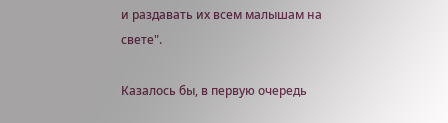и раздавать их всем малышам на свете".

Казалось бы, в первую очередь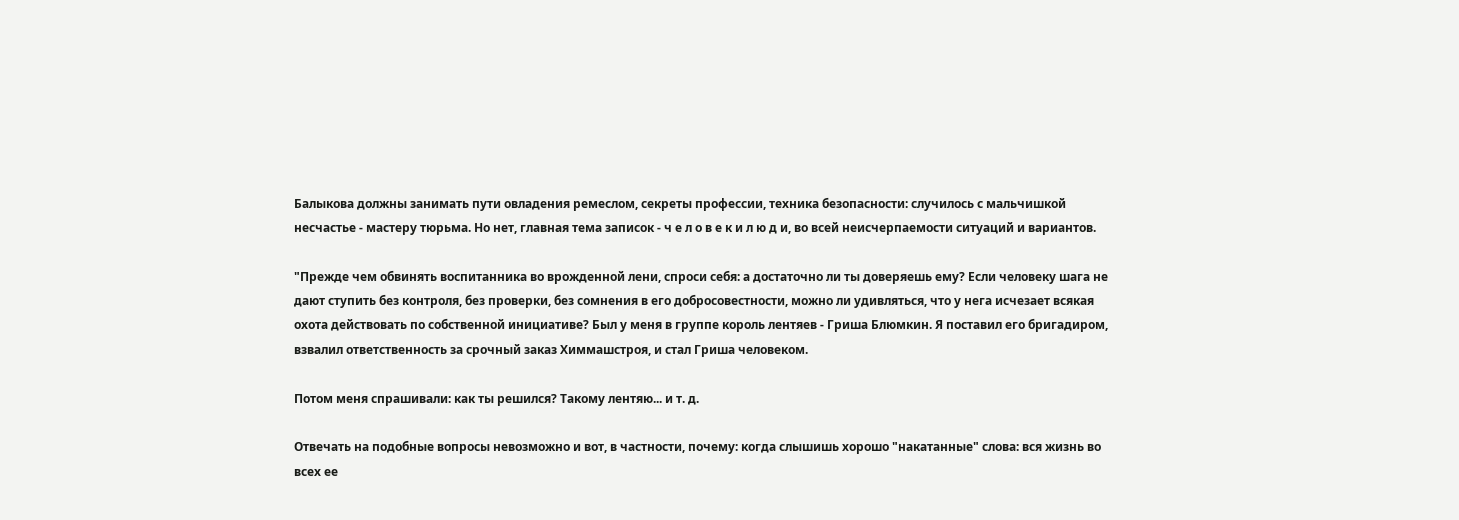Балыкова должны занимать пути овладения ремеслом, секреты профессии, техника безопасности: случилось с мальчишкой несчастье - мастеру тюрьма. Но нет, главная тема записок - ч е л о в е к и л ю д и, во всей неисчерпаемости ситуаций и вариантов.

"Прежде чем обвинять воспитанника во врожденной лени, спроси себя: а достаточно ли ты доверяешь ему? Если человеку шага не дают ступить без контроля, без проверки, без сомнения в его добросовестности, можно ли удивляться, что у нега исчезает всякая охота действовать по собственной инициативе? Был у меня в группе король лентяев - Гриша Блюмкин. Я поставил его бригадиром, взвалил ответственность за срочный заказ Химмашстроя, и стал Гриша человеком.

Потом меня спрашивали: как ты решился? Такому лентяю... и т. д.

Отвечать на подобные вопросы невозможно и вот, в частности, почему: когда слышишь хорошо "накатанные" слова: вся жизнь во всех ее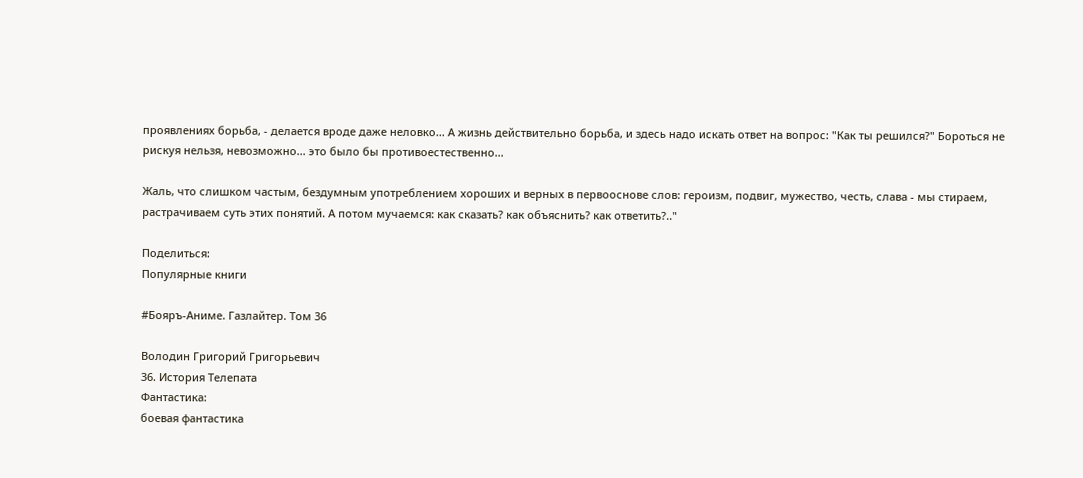проявлениях борьба, - делается вроде даже неловко... А жизнь действительно борьба, и здесь надо искать ответ на вопрос: "Как ты решился?" Бороться не рискуя нельзя, невозможно... это было бы противоестественно...

Жаль, что слишком частым, бездумным употреблением хороших и верных в первооснове слов: героизм, подвиг, мужество, честь, слава - мы стираем, растрачиваем суть этих понятий. А потом мучаемся: как сказать? как объяснить? как ответить?.."

Поделиться:
Популярные книги

#Бояръ-Аниме. Газлайтер. Том 36

Володин Григорий Григорьевич
36. История Телепата
Фантастика:
боевая фантастика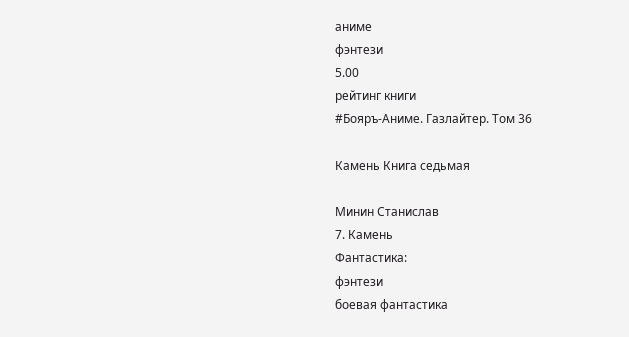аниме
фэнтези
5.00
рейтинг книги
#Бояръ-Аниме. Газлайтер. Том 36

Камень Книга седьмая

Минин Станислав
7. Камень
Фантастика:
фэнтези
боевая фантастика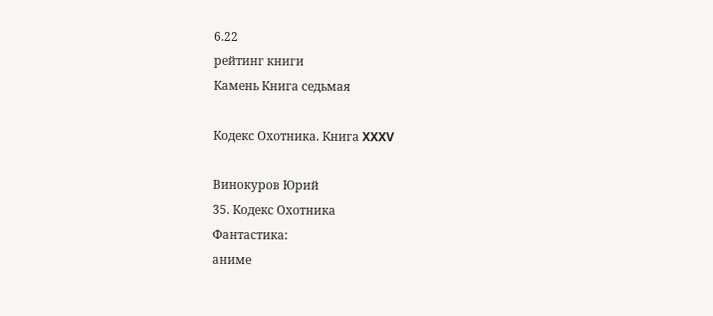6.22
рейтинг книги
Камень Книга седьмая

Кодекс Охотника. Книга XXXV

Винокуров Юрий
35. Кодекс Охотника
Фантастика:
аниме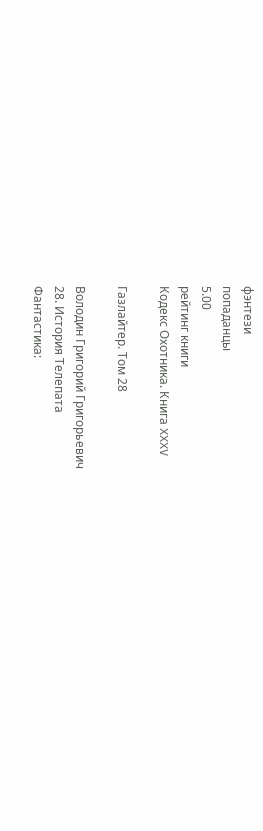фэнтези
попаданцы
5.00
рейтинг книги
Кодекс Охотника. Книга XXXV

Газлайтер. Том 28

Володин Григорий Григорьевич
28. История Телепата
Фантастика: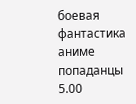боевая фантастика
аниме
попаданцы
5.00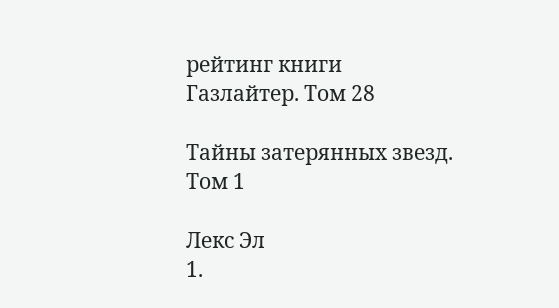рейтинг книги
Газлайтер. Том 28

Тайны затерянных звезд. Том 1

Лекс Эл
1.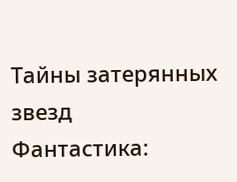Тайны затерянных звезд
Фантастика: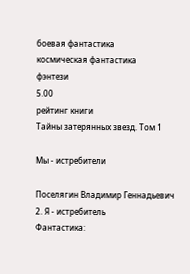боевая фантастика
космическая фантастика
фэнтези
5.00
рейтинг книги
Тайны затерянных звезд. Том 1

Мы - истребители

Поселягин Владимир Геннадьевич
2. Я - истребитель
Фантастика: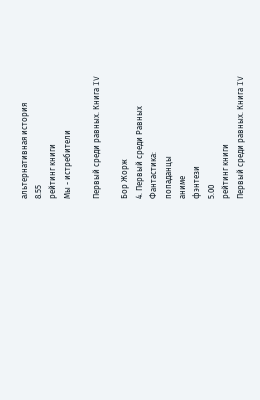альтернативная история
8.55
рейтинг книги
Мы - истребители

Первый среди равных. Книга IV

Бор Жорж
4. Первый среди Равных
Фантастика:
попаданцы
аниме
фэнтези
5.00
рейтинг книги
Первый среди равных. Книга IV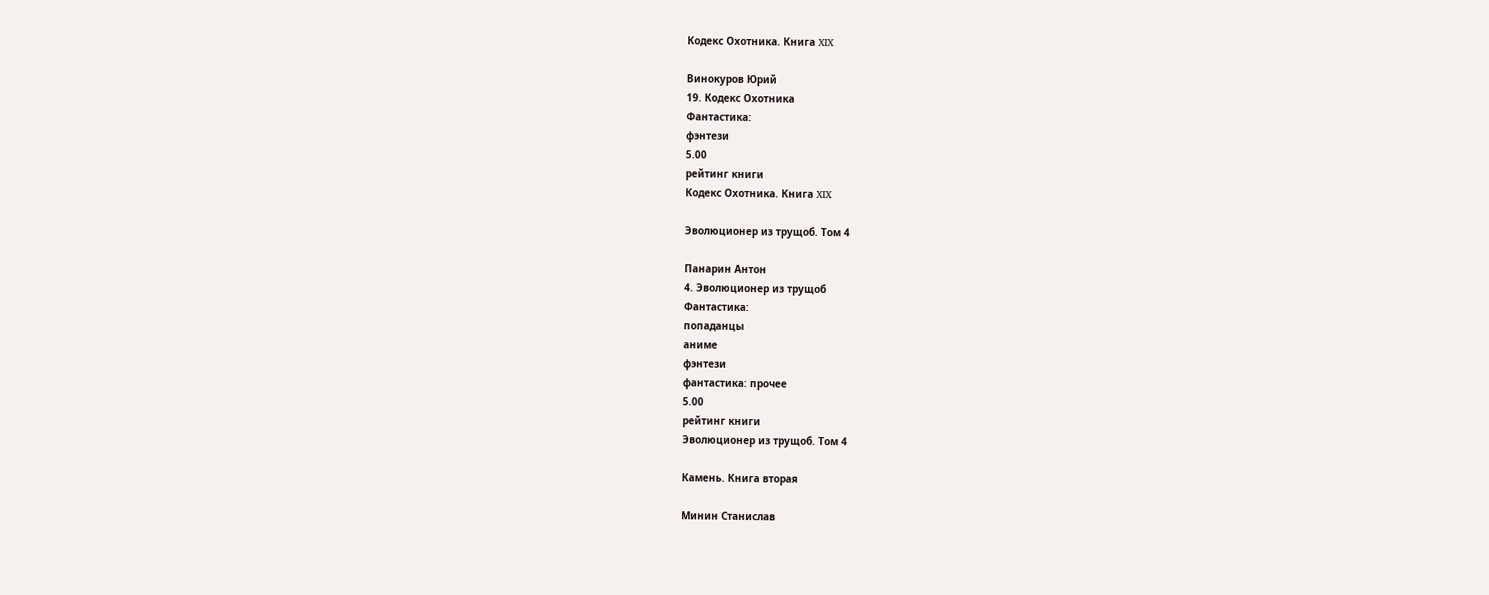Кодекс Охотника. Книга XIX

Винокуров Юрий
19. Кодекс Охотника
Фантастика:
фэнтези
5.00
рейтинг книги
Кодекс Охотника. Книга XIX

Эволюционер из трущоб. Том 4

Панарин Антон
4. Эволюционер из трущоб
Фантастика:
попаданцы
аниме
фэнтези
фантастика: прочее
5.00
рейтинг книги
Эволюционер из трущоб. Том 4

Камень. Книга вторая

Минин Станислав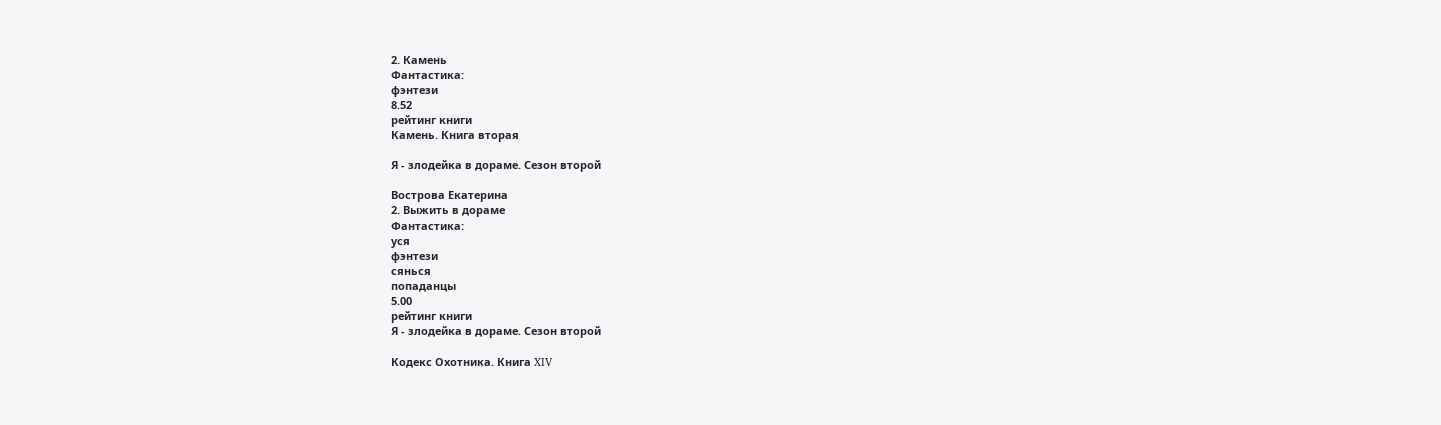2. Камень
Фантастика:
фэнтези
8.52
рейтинг книги
Камень. Книга вторая

Я - злодейка в дораме. Сезон второй

Вострова Екатерина
2. Выжить в дораме
Фантастика:
уся
фэнтези
сянься
попаданцы
5.00
рейтинг книги
Я - злодейка в дораме. Сезон второй

Кодекс Охотника. Книга XIV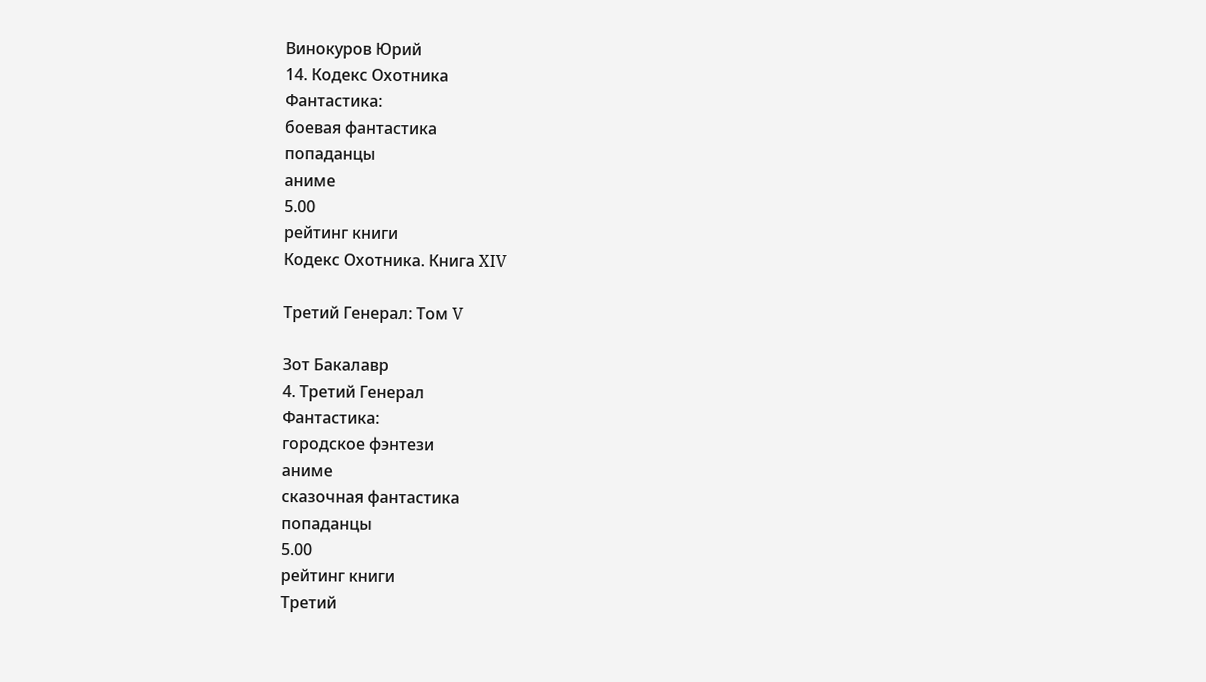Винокуров Юрий
14. Кодекс Охотника
Фантастика:
боевая фантастика
попаданцы
аниме
5.00
рейтинг книги
Кодекс Охотника. Книга XIV

Третий Генерал: Том V

Зот Бакалавр
4. Третий Генерал
Фантастика:
городское фэнтези
аниме
сказочная фантастика
попаданцы
5.00
рейтинг книги
Третий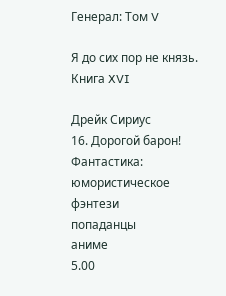Генерал: Том V

Я до сих пор не князь. Книга XVI

Дрейк Сириус
16. Дорогой барон!
Фантастика:
юмористическое фэнтези
попаданцы
аниме
5.00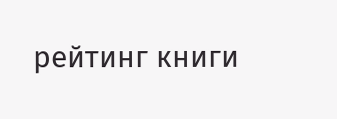рейтинг книги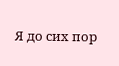Я до сих пор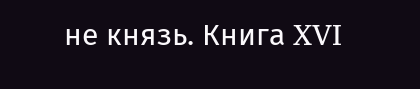не князь. Книга XVI